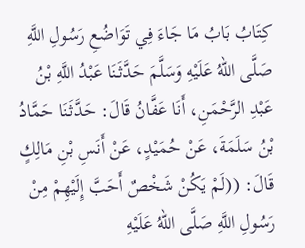كِتَابُ بَابُ مَا جَاءَ فِي تَوَاضُعِ رَسُولِ اللَّهِ صَلَّى اللهُ عَلَيْهِ وَسَلَّمَ حَدَّثَنَا عَبْدُ اللَّهِ بْنُ عَبْدِ الرَّحْمَنِ، أَنَا عَفَّانُ قَالَ: حَدَّثَنَا حَمَّادُ بْنُ سَلَمَةَ، عَنْ حُمَيْدٍ، عَنْ أَنَسِ بْنِ مَالِكٍ قَالَ: ((لَمْ يَكُنْ شَخْصٌ أَحَبَّ إِلَيْهِمْ مِنْ رَسُولِ اللَّهِ صَلَّى اللهُ عَلَيْهِ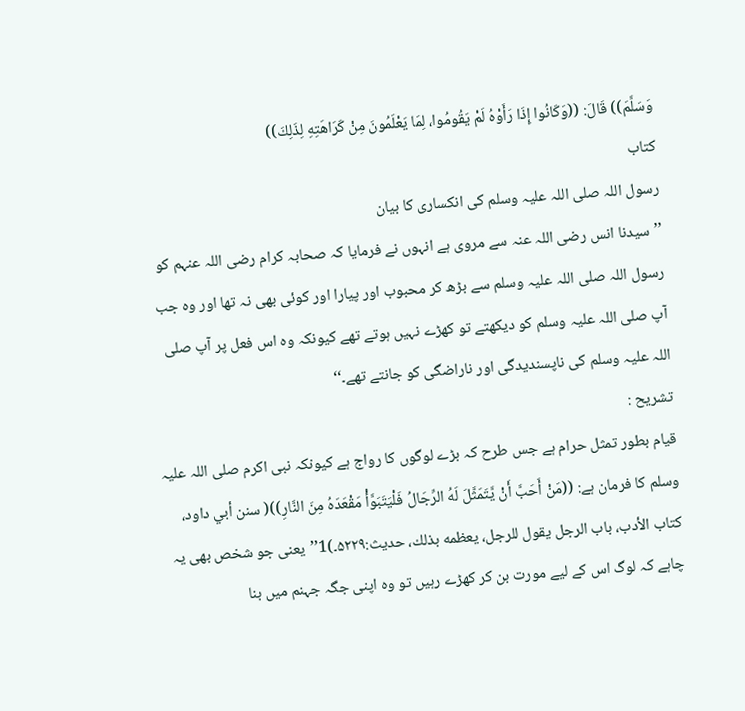وَسَلَّمَ)) قَالَ: ((وَكَانُوا إِذَا رَأَوْهُ لَمْ يَقُومُوا، لِمَا يَعْلَمُونَ مِنْ كَرَاهَتِهِ لِذَلِكَ))
کتاب
رسول اللہ صلی اللہ علیہ وسلم کی انکساری کا بیان
’’سیدنا انس رضی اللہ عنہ سے مروی ہے انہوں نے فرمایا کہ صحابہ کرام رضی اللہ عنہم کو رسول اللہ صلی اللہ علیہ وسلم سے بڑھ کر محبوب اور پیارا اور کوئی بھی نہ تھا اور وہ جب آپ صلی اللہ علیہ وسلم کو دیکھتے تو کھڑے نہیں ہوتے تھے کیونکہ وہ اس فعل پر آپ صلی اللہ علیہ وسلم کی ناپسندیدگی اور ناراضگی کو جانتے تھے۔‘‘
تشریح :
قیام بطور تمثل حرام ہے جس طرح کہ بڑے لوگوں کا رواج ہے کیونکہ نبی اکرم صلی اللہ علیہ وسلم کا فرمان ہے: ((مَنْ أَحَبَّ أَنْ یَّتَمَثَّلَ لَهُ الرِّجَالُ فَلْیَتَبَوَّأْ مَقْعَدَہُ مِنَ النَّارِ))( سنن أبي داود، کتاب الأدب، باب الرجل یقول للرجل، یعظمه بذلك، حدیث:۵۲۲۹۔)1’’یعنی جو شخص بھی یہ چاہے کہ لوگ اس کے لیے مورت بن کر کھڑے رہیں تو وہ اپنی جگہ جہنم میں بنا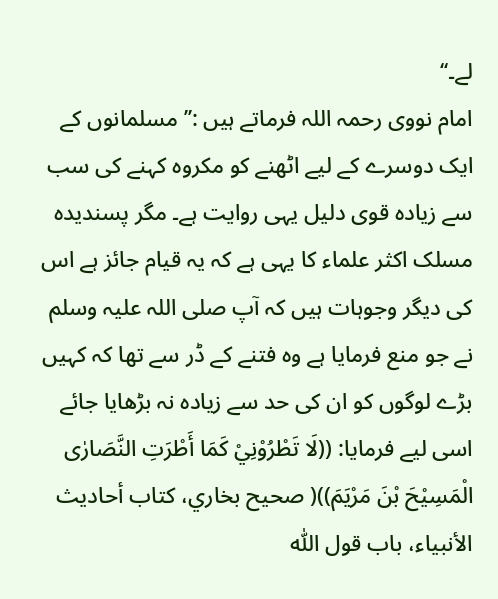لے۔‘‘
امام نووی رحمہ اللہ فرماتے ہیں :’’ مسلمانوں کے ایک دوسرے کے لیے اٹھنے کو مکروہ کہنے کی سب سے زیادہ قوی دلیل یہی روایت ہے۔ مگر پسندیدہ مسلک اکثر علماء کا یہی ہے کہ یہ قیام جائز ہے اس کی دیگر وجوہات ہیں کہ آپ صلی اللہ علیہ وسلم نے جو منع فرمایا ہے وہ فتنے کے ڈر سے تھا کہ کہیں بڑے لوگوں کو ان کی حد سے زیادہ نہ بڑھایا جائے اسی لیے فرمایا: ((لَا تَطْرُوْنِيْ کَمَا أَطْرَتِ النَّصَارٰی الْمَسِیْحَ بْنَ مَرْیَمَ))( صحیح بخاري، کتاب أحادیث الأنبیاء، باب قول اللّٰه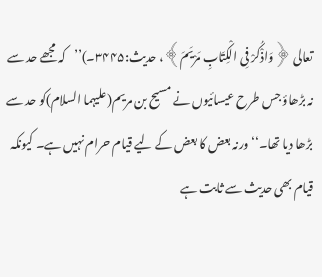تعالی ﴿وَاذْکُرْ فِی الْکِتَابِ مَرْیَمَ﴾، حدیث:۳۴۴۵۔)’’کہ مجھے حد سے نہ بڑھاؤ جس طرح عیسائیوں نے مسیح بن مریم(علیہما السلام)کو حد سے بڑھا دیا تھا۔‘‘ ورنہ بعض کا بعض کے لیے قیام حرام نہیں ہے۔ کیونکہ قیام بھی حدیث سے ثابت ہے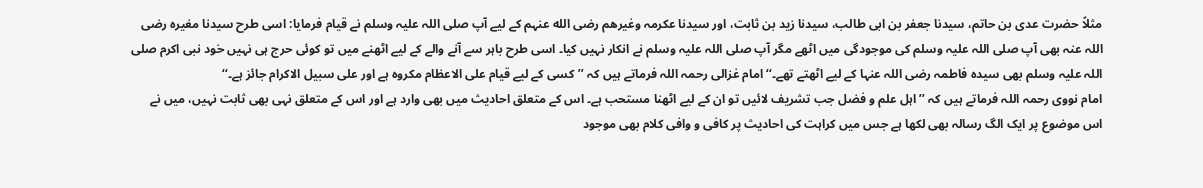مثلاً حضرت عدی بن حاتم، سیدنا جعفر بن ابی طالب، سیدنا زید بن ثابت، اور سیدنا عکرمہ وغیرھم رضی الله عنہم کے لیے آپ صلی اللہ علیہ وسلم نے قیام فرمایا: اسی طرح سیدنا مغیرہ رضی اللہ عنہ بھی آپ صلی اللہ علیہ وسلم کی موجودگی میں اٹھے مگر آپ صلی اللہ علیہ وسلم نے انکار نہیں کیا۔ اسی طرح باہر سے آنے والے کے لیے اٹھنے میں تو کوئی حرج ہی نہیں خود نبی اکرم صلی اللہ علیہ وسلم بھی سیدہ فاطمہ رضی اللہ عنہا کے لیے اٹھتے تھے۔‘‘امام غزالی رحمہ اللہ فرماتے ہیں کہ ’’کسی کے لیے قیام علی الاعظام مکروہ ہے اور علی سبیل الاکرام جائز ہے۔‘‘
امام نووی رحمہ اللہ فرماتے ہیں کہ ’’اہل علم و فضل جب تشریف لائیں تو ان کے لیے اٹھنا مستحب ہے۔ اس کے متعلق احادیث میں بھی وارد ہے اور اس کے متعلق نہی بھی ثابت نہیں، میں نے اس موضوع پر ایک الگ رسالہ بھی لکھا ہے جس میں کراہت کی احادیث پر کافی و وافی کلام بھی موجود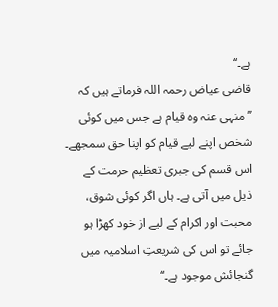ہے۔‘‘
قاضی عیاض رحمہ اللہ فرماتے ہیں کہ ’’منہی عنہ وہ قیام ہے جس میں کوئی شخص اپنے لیے قیام کو اپنا حق سمجھے۔ اس قسم کی جبری تعظیم حرمت کے ذیل میں آتی ہے۔ ہاں اگر کوئی شوق، محبت اور اکرام کے لیے از خود کھڑا ہو جائے تو اس کی شریعتِ اسلامیہ میں گنجائش موجود ہے۔‘‘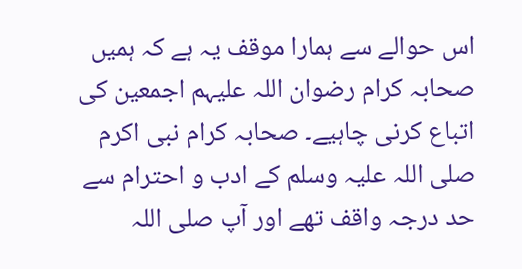اس حوالے سے ہمارا موقف یہ ہے کہ ہمیں صحابہ کرام رضوان اللہ علیہم اجمعین کی اتباع کرنی چاہیے۔ صحابہ کرام نبی اکرم صلی اللہ علیہ وسلم کے ادب و احترام سے حد درجہ واقف تھے اور آپ صلی اللہ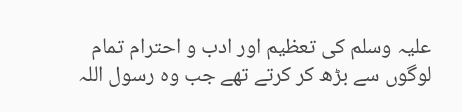علیہ وسلم کی تعظیم اور ادب و احترام تمام لوگوں سے بڑھ کر کرتے تھے جب وہ رسول اللہ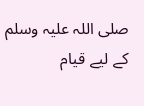صلی اللہ علیہ وسلم کے لیے قیام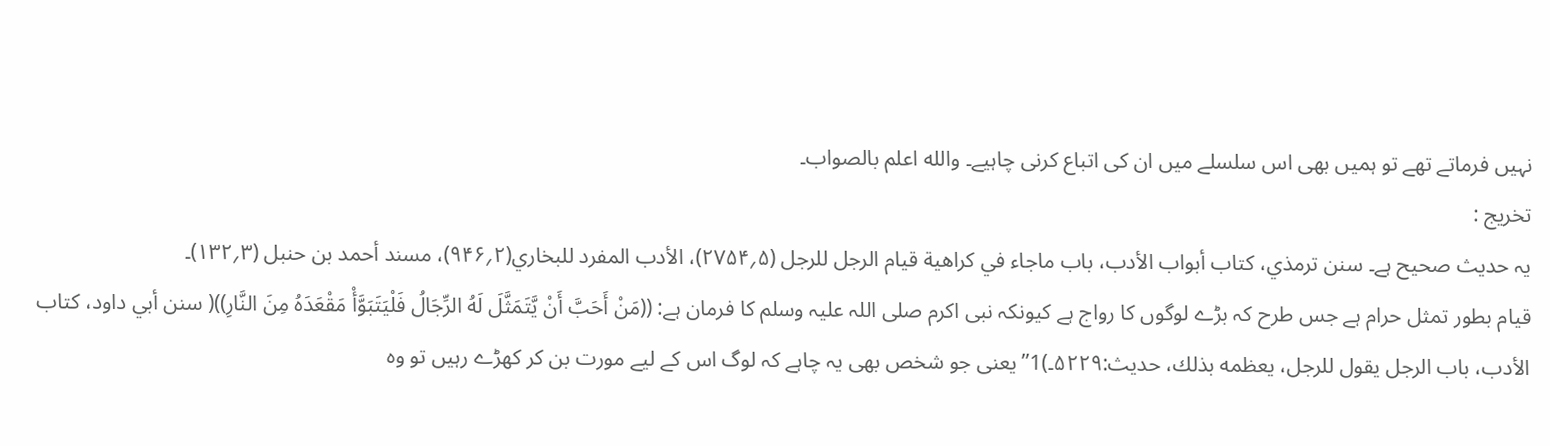نہیں فرماتے تھے تو ہمیں بھی اس سلسلے میں ان کی اتباع کرنی چاہیے۔ والله اعلم بالصواب۔
تخریج :
یہ حدیث صحیح ہے۔ سنن ترمذي، کتاب أبواب الأدب، باب ماجاء في کراهیة قیام الرجل للرجل (۵؍۲۷۵۴)، الأدب المفرد للبخاري(۲؍۹۴۶)، مسند أحمد بن حنبل (۳؍۱۳۲)۔
قیام بطور تمثل حرام ہے جس طرح کہ بڑے لوگوں کا رواج ہے کیونکہ نبی اکرم صلی اللہ علیہ وسلم کا فرمان ہے: ((مَنْ أَحَبَّ أَنْ یَّتَمَثَّلَ لَهُ الرِّجَالُ فَلْیَتَبَوَّأْ مَقْعَدَہُ مِنَ النَّارِ))( سنن أبي داود، کتاب الأدب، باب الرجل یقول للرجل، یعظمه بذلك، حدیث:۵۲۲۹۔)1’’یعنی جو شخص بھی یہ چاہے کہ لوگ اس کے لیے مورت بن کر کھڑے رہیں تو وہ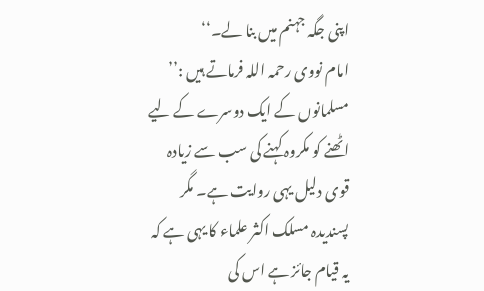اپنی جگہ جہنم میں بنا لے۔‘‘
امام نووی رحمہ اللہ فرماتے ہیں :’’ مسلمانوں کے ایک دوسرے کے لیے اٹھنے کو مکروہ کہنے کی سب سے زیادہ قوی دلیل یہی روایت ہے۔ مگر پسندیدہ مسلک اکثر علماء کا یہی ہے کہ یہ قیام جائز ہے اس کی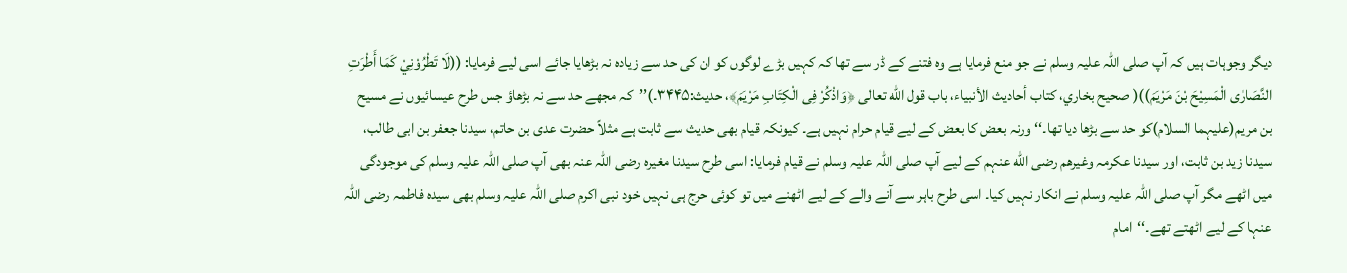دیگر وجوہات ہیں کہ آپ صلی اللہ علیہ وسلم نے جو منع فرمایا ہے وہ فتنے کے ڈر سے تھا کہ کہیں بڑے لوگوں کو ان کی حد سے زیادہ نہ بڑھایا جائے اسی لیے فرمایا: ((لَا تَطْرُوْنِيْ کَمَا أَطْرَتِ النَّصَارٰی الْمَسِیْحَ بْنَ مَرْیَمَ))( صحیح بخاري، کتاب أحادیث الأنبیاء، باب قول اللّٰه تعالی ﴿وَاذْکُرْ فِی الْکِتَابِ مَرْیَمَ﴾، حدیث:۳۴۴۵۔)’’کہ مجھے حد سے نہ بڑھاؤ جس طرح عیسائیوں نے مسیح بن مریم(علیہما السلام)کو حد سے بڑھا دیا تھا۔‘‘ ورنہ بعض کا بعض کے لیے قیام حرام نہیں ہے۔ کیونکہ قیام بھی حدیث سے ثابت ہے مثلاً حضرت عدی بن حاتم، سیدنا جعفر بن ابی طالب، سیدنا زید بن ثابت، اور سیدنا عکرمہ وغیرھم رضی الله عنہم کے لیے آپ صلی اللہ علیہ وسلم نے قیام فرمایا: اسی طرح سیدنا مغیرہ رضی اللہ عنہ بھی آپ صلی اللہ علیہ وسلم کی موجودگی میں اٹھے مگر آپ صلی اللہ علیہ وسلم نے انکار نہیں کیا۔ اسی طرح باہر سے آنے والے کے لیے اٹھنے میں تو کوئی حرج ہی نہیں خود نبی اکرم صلی اللہ علیہ وسلم بھی سیدہ فاطمہ رضی اللہ عنہا کے لیے اٹھتے تھے۔‘‘امام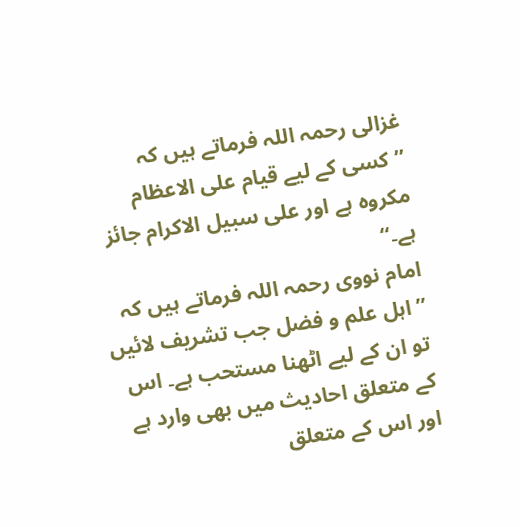غزالی رحمہ اللہ فرماتے ہیں کہ ’’کسی کے لیے قیام علی الاعظام مکروہ ہے اور علی سبیل الاکرام جائز ہے۔‘‘
امام نووی رحمہ اللہ فرماتے ہیں کہ ’’اہل علم و فضل جب تشریف لائیں تو ان کے لیے اٹھنا مستحب ہے۔ اس کے متعلق احادیث میں بھی وارد ہے اور اس کے متعلق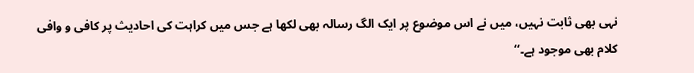نہی بھی ثابت نہیں، میں نے اس موضوع پر ایک الگ رسالہ بھی لکھا ہے جس میں کراہت کی احادیث پر کافی و وافی کلام بھی موجود ہے۔‘‘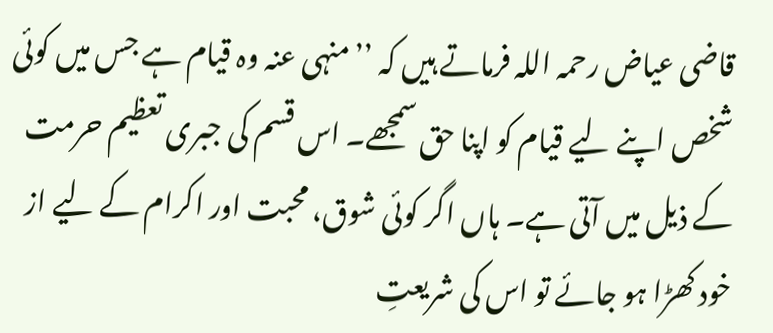قاضی عیاض رحمہ اللہ فرماتے ہیں کہ ’’منہی عنہ وہ قیام ہے جس میں کوئی شخص اپنے لیے قیام کو اپنا حق سمجھے۔ اس قسم کی جبری تعظیم حرمت کے ذیل میں آتی ہے۔ ہاں اگر کوئی شوق، محبت اور اکرام کے لیے از خود کھڑا ہو جائے تو اس کی شریعتِ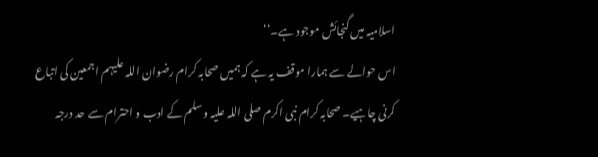اسلامیہ میں گنجائش موجود ہے۔‘‘
اس حوالے سے ہمارا موقف یہ ہے کہ ہمیں صحابہ کرام رضوان اللہ علیہم اجمعین کی اتباع کرنی چاہیے۔ صحابہ کرام نبی اکرم صلی اللہ علیہ وسلم کے ادب و احترام سے حد درجہ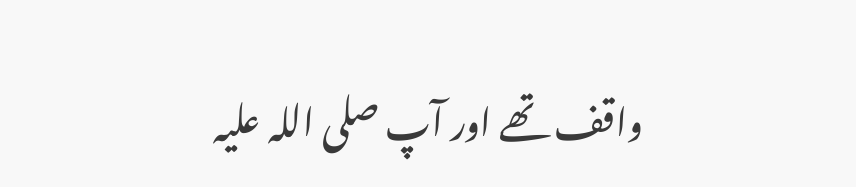واقف تھے اور آپ صلی اللہ علیہ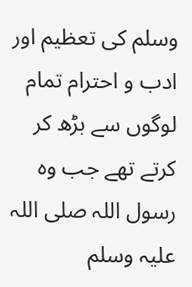وسلم کی تعظیم اور ادب و احترام تمام لوگوں سے بڑھ کر کرتے تھے جب وہ رسول اللہ صلی اللہ علیہ وسلم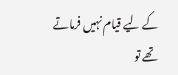کے لیے قیام نہیں فرماتے تھے تو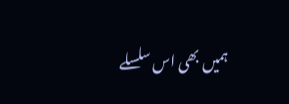ہمیں بھی اس سلسلے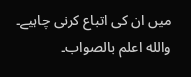میں ان کی اتباع کرنی چاہیے۔ والله اعلم بالصواب۔